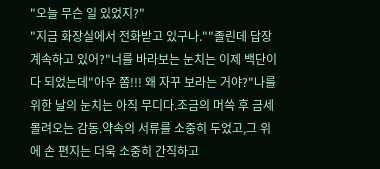"오늘 무슨 일 있었지?"
"지금 화장실에서 전화받고 있구나.""졸린데 답장 계속하고 있어?"너를 바라보는 눈치는 이제 백단이 다 되었는데"아우 쫌!!! 왜 자꾸 보라는 거야?"나를 위한 날의 눈치는 아직 무디다.조금의 머쓱 후 금세 몰려오는 감동.약속의 서류를 소중히 두었고,그 위에 손 편지는 더욱 소중히 간직하고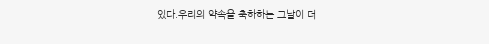있다.우리의 약속을 축하하는 그날이 더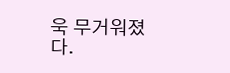욱 무거워졌다.